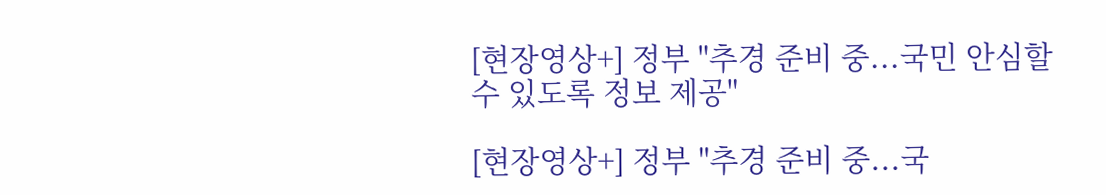[현장영상+] 정부 "추경 준비 중...국민 안심할 수 있도록 정보 제공"

[현장영상+] 정부 "추경 준비 중...국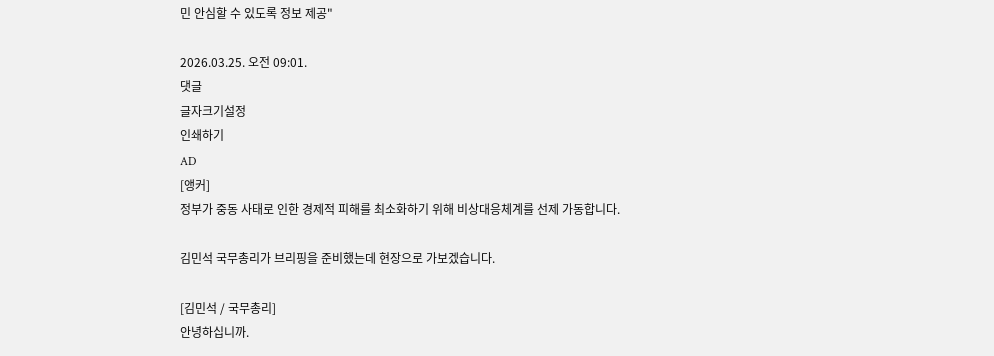민 안심할 수 있도록 정보 제공"

2026.03.25. 오전 09:01.
댓글
글자크기설정
인쇄하기
AD
[앵커]
정부가 중동 사태로 인한 경제적 피해를 최소화하기 위해 비상대응체계를 선제 가동합니다.

김민석 국무총리가 브리핑을 준비했는데 현장으로 가보겠습니다.

[김민석 / 국무총리]
안녕하십니까.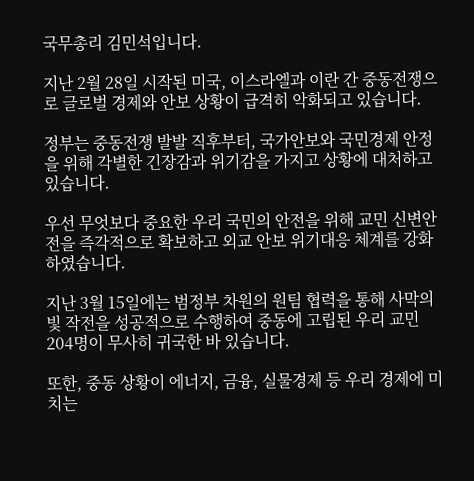국무총리 김민석입니다.

지난 2월 28일 시작된 미국, 이스라엘과 이란 간 중동전쟁으로 글로벌 경제와 안보 상황이 급격히 악화되고 있습니다.

정부는 중동전쟁 발발 직후부터, 국가안보와 국민경제 안정을 위해 각별한 긴장감과 위기감을 가지고 상황에 대처하고 있습니다.

우선 무엇보다 중요한 우리 국민의 안전을 위해 교민 신변안전을 즉각적으로 확보하고 외교 안보 위기대응 체계를 강화하였습니다.

지난 3월 15일에는 범정부 차원의 원팀 협력을 통해 사막의 빛 작전을 성공적으로 수행하여 중동에 고립된 우리 교민 204명이 무사히 귀국한 바 있습니다.

또한, 중동 상황이 에너지, 금융, 실물경제 등 우리 경제에 미치는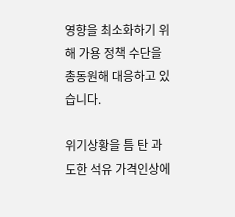영향을 최소화하기 위해 가용 정책 수단을 총동원해 대응하고 있습니다.

위기상황을 틈 탄 과도한 석유 가격인상에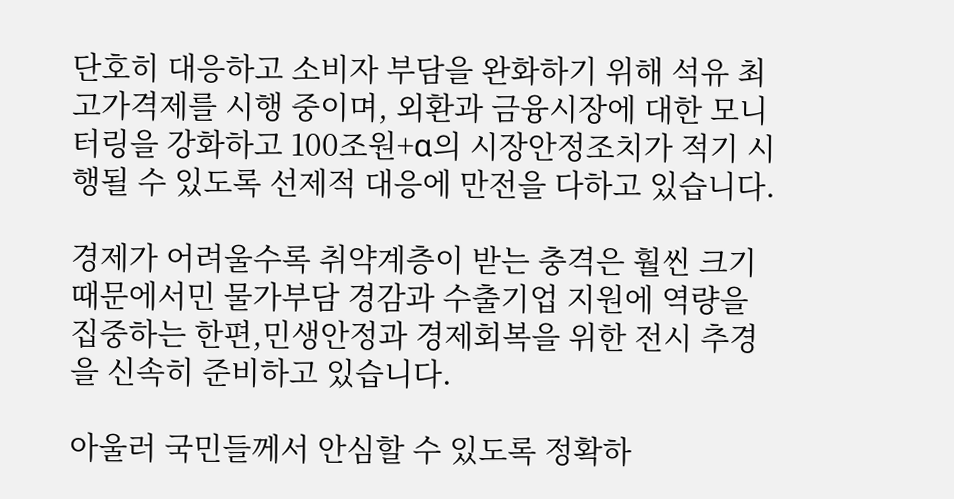단호히 대응하고 소비자 부담을 완화하기 위해 석유 최고가격제를 시행 중이며, 외환과 금융시장에 대한 모니터링을 강화하고 100조원+α의 시장안정조치가 적기 시행될 수 있도록 선제적 대응에 만전을 다하고 있습니다.

경제가 어려울수록 취약계층이 받는 충격은 훨씬 크기 때문에서민 물가부담 경감과 수출기업 지원에 역량을 집중하는 한편,민생안정과 경제회복을 위한 전시 추경을 신속히 준비하고 있습니다.

아울러 국민들께서 안심할 수 있도록 정확하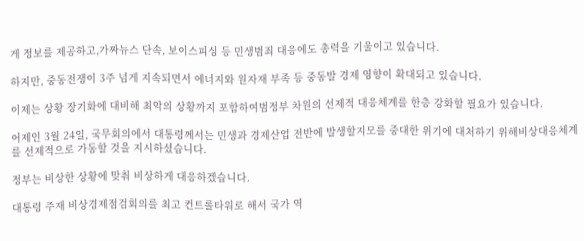게 정보를 제공하고,가짜뉴스 단속, 보이스피싱 등 민생범죄 대응에도 총력을 기울이고 있습니다.

하지만, 중동전쟁이 3주 넘게 지속되면서 에너지와 원자재 부족 등 중동발 경제 영향이 확대되고 있습니다.

이제는 상황 장기화에 대비해 최악의 상황까지 포함하여범정부 차원의 선제적 대응체계를 한층 강화할 필요가 있습니다.

어제인 3월 24일, 국무회의에서 대통령께서는 민생과 경제산업 전반에 발생할지모를 중대한 위기에 대처하기 위해비상대응체계를 선제적으로 가동할 것을 지시하셨습니다.

정부는 비상한 상황에 맞춰 비상하게 대응하겠습니다.

대통령 주재 비상경제점검회의를 최고 컨트롤타워로 해서 국가 역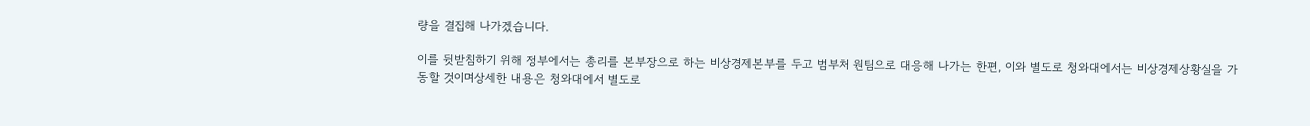량을 결집해 나가겠습니다.

이를 뒷받침하기 위해 정부에서는 총리를 본부장으로 하는 비상경제본부를 두고 범부처 원팀으로 대응해 나가는 한편, 이와 별도로 청와대에서는 비상경제상황실을 가동할 것이며상세한 내용은 청와대에서 별도로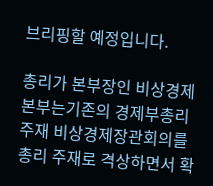브리핑할 예정입니다.

총리가 본부장인 비상경제본부는기존의 경제부총리 주재 비상경제장관회의를 총리 주재로 격상하면서 확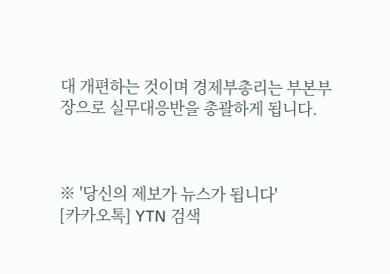대 개편하는 것이며 경제부총리는 부본부장으로 실무대응반을 총괄하게 됩니다.



※ '당신의 제보가 뉴스가 됩니다'
[카카오톡] YTN 검색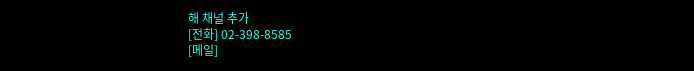해 채널 추가
[전화] 02-398-8585
[메일]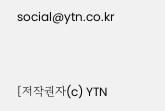social@ytn.co.kr


[저작권자(c) YTN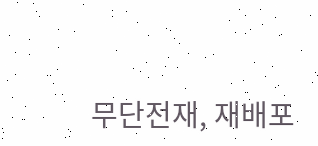무단전재, 재배포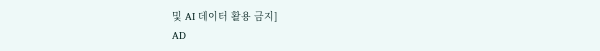및 AI 데이터 활용 금지]
AD